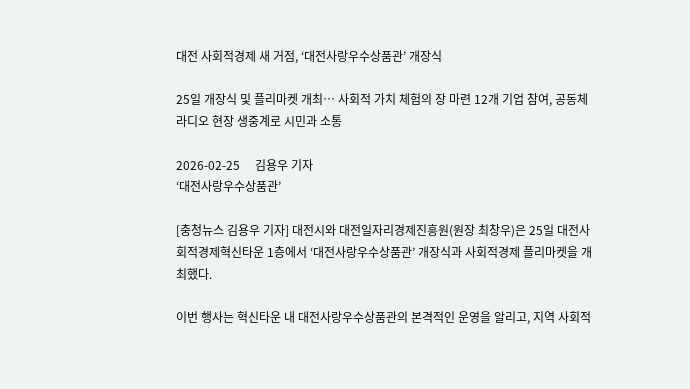대전 사회적경제 새 거점, ‘대전사랑우수상품관’ 개장식

25일 개장식 및 플리마켓 개최… 사회적 가치 체험의 장 마련 12개 기업 참여, 공동체라디오 현장 생중계로 시민과 소통

2026-02-25     김용우 기자
‘대전사랑우수상품관’

[충청뉴스 김용우 기자] 대전시와 대전일자리경제진흥원(원장 최창우)은 25일 대전사회적경제혁신타운 1층에서 ‘대전사랑우수상품관’ 개장식과 사회적경제 플리마켓을 개최했다.

이번 행사는 혁신타운 내 대전사랑우수상품관의 본격적인 운영을 알리고, 지역 사회적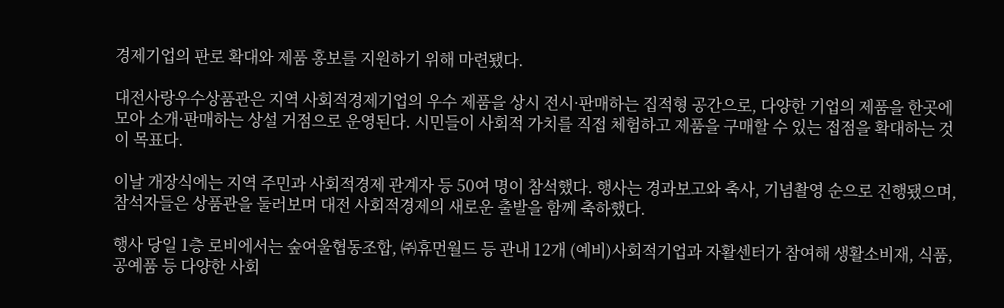경제기업의 판로 확대와 제품 홍보를 지원하기 위해 마련됐다.

대전사랑우수상품관은 지역 사회적경제기업의 우수 제품을 상시 전시·판매하는 집적형 공간으로, 다양한 기업의 제품을 한곳에 모아 소개·판매하는 상설 거점으로 운영된다. 시민들이 사회적 가치를 직접 체험하고 제품을 구매할 수 있는 접점을 확대하는 것이 목표다.

이날 개장식에는 지역 주민과 사회적경제 관계자 등 50여 명이 참석했다. 행사는 경과보고와 축사, 기념촬영 순으로 진행됐으며, 참석자들은 상품관을 둘러보며 대전 사회적경제의 새로운 출발을 함께 축하했다.

행사 당일 1층 로비에서는 숲여울협동조합, ㈜휴먼월드 등 관내 12개 (예비)사회적기업과 자활센터가 참여해 생활소비재, 식품, 공예품 등 다양한 사회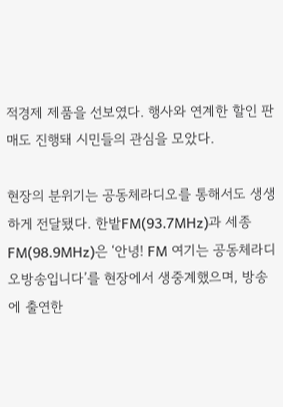적경제 제품을 선보였다. 행사와 연계한 할인 판매도 진행돼 시민들의 관심을 모았다.

현장의 분위기는 공동체라디오를 통해서도 생생하게 전달됐다. 한밭FM(93.7MHz)과 세종FM(98.9MHz)은 ‘안녕! FM 여기는 공동체라디오방송입니다’를 현장에서 생중계했으며, 방송에 출연한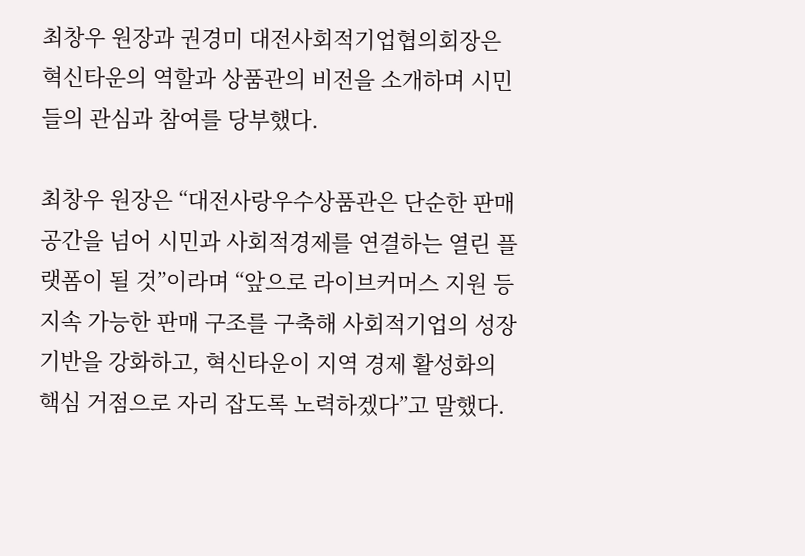최창우 원장과 권경미 대전사회적기업협의회장은 혁신타운의 역할과 상품관의 비전을 소개하며 시민들의 관심과 참여를 당부했다.

최창우 원장은 “대전사랑우수상품관은 단순한 판매 공간을 넘어 시민과 사회적경제를 연결하는 열린 플랫폼이 될 것”이라며 “앞으로 라이브커머스 지원 등 지속 가능한 판매 구조를 구축해 사회적기업의 성장 기반을 강화하고, 혁신타운이 지역 경제 활성화의 핵심 거점으로 자리 잡도록 노력하겠다”고 말했다.